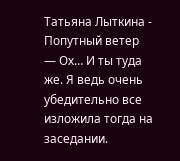Татьяна Лыткина - Попутный ветер
— Ох… И ты туда же. Я ведь очень убедительно все изложила тогда на заседании.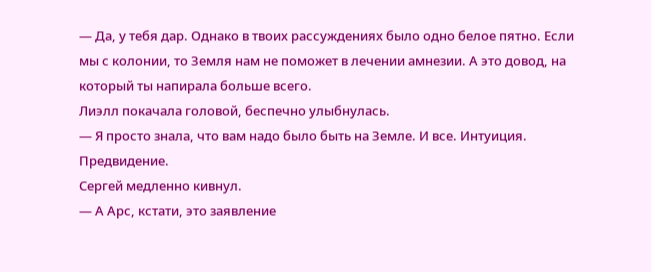— Да, у тебя дар. Однако в твоих рассуждениях было одно белое пятно. Если мы с колонии, то Земля нам не поможет в лечении амнезии. А это довод, на который ты напирала больше всего.
Лиэлл покачала головой, беспечно улыбнулась.
— Я просто знала, что вам надо было быть на Земле. И все. Интуиция. Предвидение.
Сергей медленно кивнул.
— А Арс, кстати, это заявление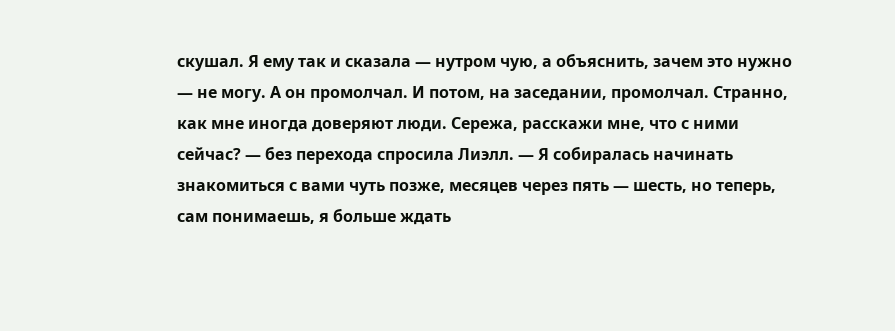скушал. Я ему так и сказала — нутром чую, а объяснить, зачем это нужно — не могу. А он промолчал. И потом, на заседании, промолчал. Странно, как мне иногда доверяют люди. Сережа, расскажи мне, что с ними сейчас? — без перехода спросила Лиэлл. — Я собиралась начинать знакомиться с вами чуть позже, месяцев через пять — шесть, но теперь, сам понимаешь, я больше ждать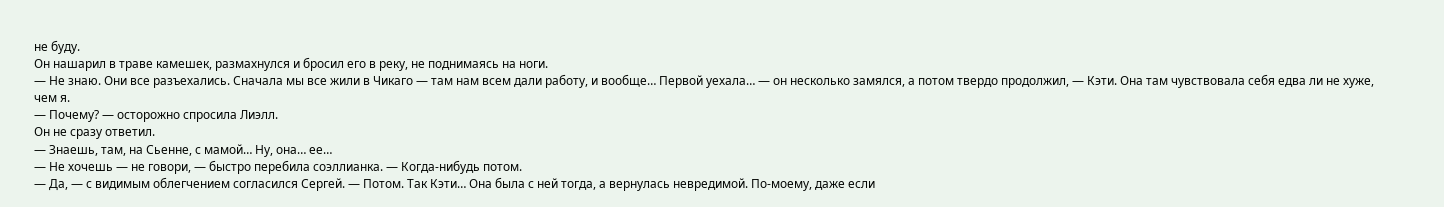не буду.
Он нашарил в траве камешек, размахнулся и бросил его в реку, не поднимаясь на ноги.
— Не знаю. Они все разъехались. Сначала мы все жили в Чикаго — там нам всем дали работу, и вообще… Первой уехала… — он несколько замялся, а потом твердо продолжил, — Кэти. Она там чувствовала себя едва ли не хуже, чем я.
— Почему? — осторожно спросила Лиэлл.
Он не сразу ответил.
— Знаешь, там, на Сьенне, с мамой… Ну, она… ее…
— Не хочешь — не говори, — быстро перебила соэллианка. — Когда-нибудь потом.
— Да, — с видимым облегчением согласился Сергей. — Потом. Так Кэти… Она была с ней тогда, а вернулась невредимой. По-моему, даже если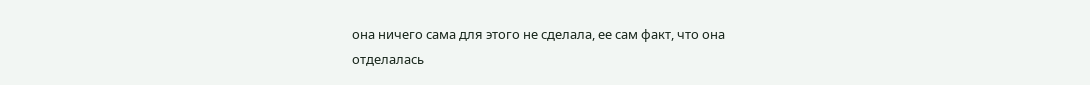она ничего сама для этого не сделала, ее сам факт, что она отделалась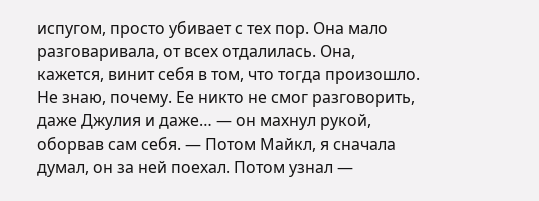испугом, просто убивает с тех пор. Она мало разговаривала, от всех отдалилась. Она, кажется, винит себя в том, что тогда произошло. Не знаю, почему. Ее никто не смог разговорить, даже Джулия и даже… — он махнул рукой, оборвав сам себя. — Потом Майкл, я сначала думал, он за ней поехал. Потом узнал —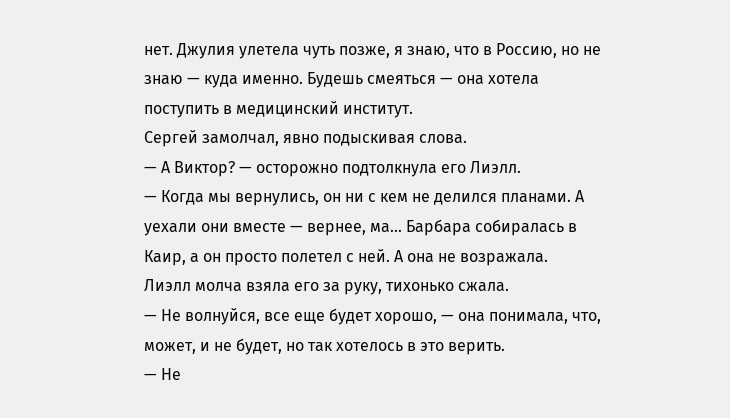нет. Джулия улетела чуть позже, я знаю, что в Россию, но не знаю — куда именно. Будешь смеяться — она хотела поступить в медицинский институт.
Сергей замолчал, явно подыскивая слова.
— А Виктор? — осторожно подтолкнула его Лиэлл.
— Когда мы вернулись, он ни с кем не делился планами. А уехали они вместе — вернее, ма… Барбара собиралась в Каир, а он просто полетел с ней. А она не возражала.
Лиэлл молча взяла его за руку, тихонько сжала.
— Не волнуйся, все еще будет хорошо, — она понимала, что, может, и не будет, но так хотелось в это верить.
— Не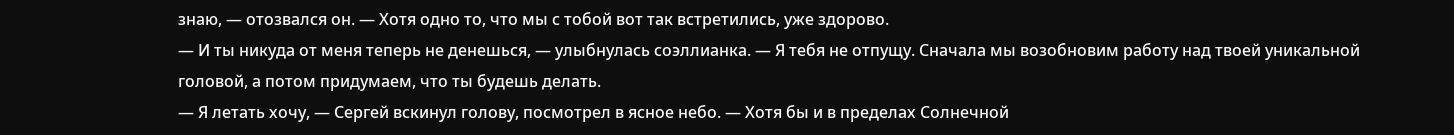знаю, — отозвался он. — Хотя одно то, что мы с тобой вот так встретились, уже здорово.
— И ты никуда от меня теперь не денешься, — улыбнулась соэллианка. — Я тебя не отпущу. Сначала мы возобновим работу над твоей уникальной головой, а потом придумаем, что ты будешь делать.
— Я летать хочу, — Сергей вскинул голову, посмотрел в ясное небо. — Хотя бы и в пределах Солнечной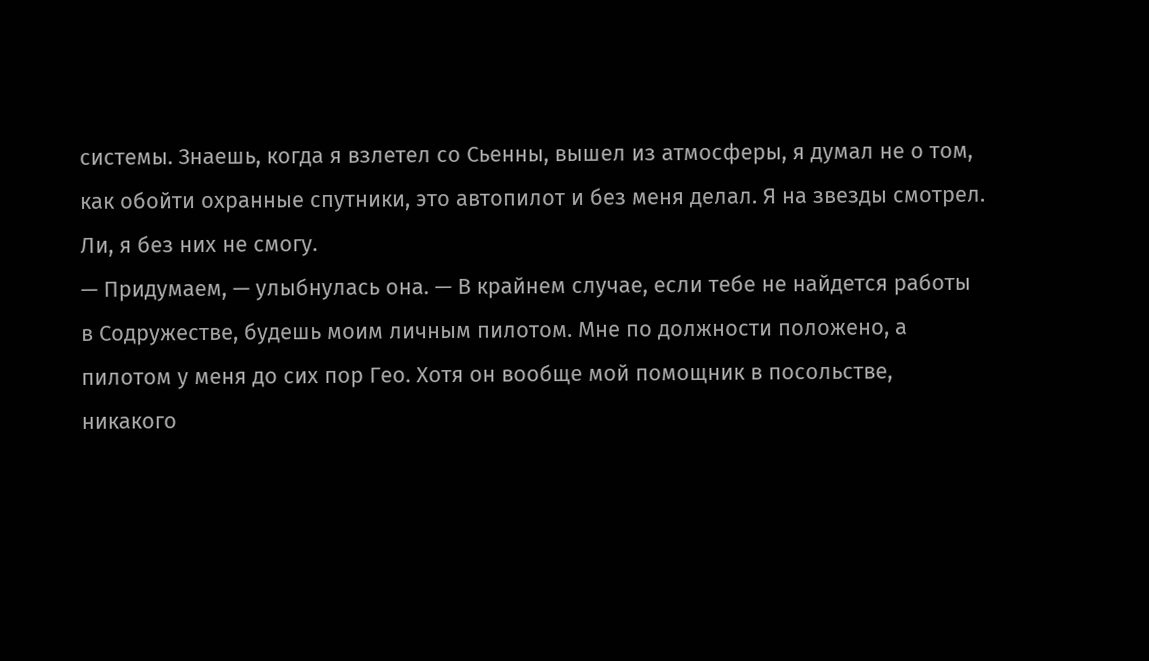системы. Знаешь, когда я взлетел со Сьенны, вышел из атмосферы, я думал не о том, как обойти охранные спутники, это автопилот и без меня делал. Я на звезды смотрел. Ли, я без них не смогу.
— Придумаем, — улыбнулась она. — В крайнем случае, если тебе не найдется работы в Содружестве, будешь моим личным пилотом. Мне по должности положено, а пилотом у меня до сих пор Гео. Хотя он вообще мой помощник в посольстве, никакого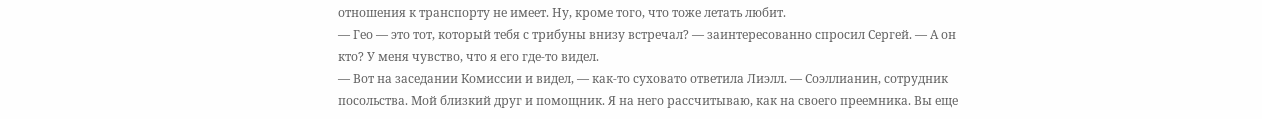отношения к транспорту не имеет. Ну, кроме того, что тоже летать любит.
— Гео — это тот, который тебя с трибуны внизу встречал? — заинтересованно спросил Сергей. — А он кто? У меня чувство, что я его где-то видел.
— Вот на заседании Комиссии и видел, — как-то суховато ответила Лиэлл. — Соэллианин, сотрудник посольства. Мой близкий друг и помощник. Я на него рассчитываю, как на своего преемника. Вы еще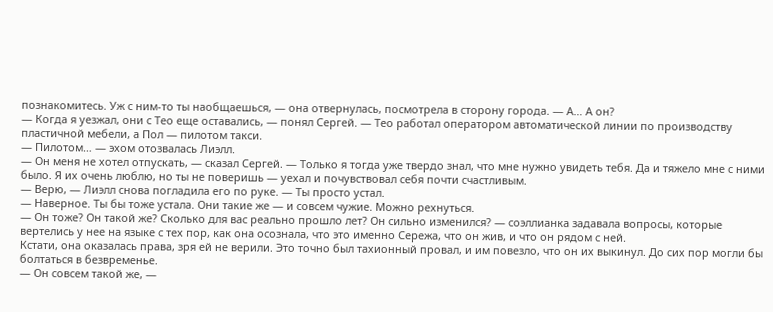познакомитесь. Уж с ним-то ты наобщаешься, — она отвернулась, посмотрела в сторону города. — А… А он?
— Когда я уезжал, они с Тео еще оставались, — понял Сергей. — Тео работал оператором автоматической линии по производству пластичной мебели, а Пол — пилотом такси.
— Пилотом… — эхом отозвалась Лиэлл.
— Он меня не хотел отпускать, — сказал Сергей. — Только я тогда уже твердо знал, что мне нужно увидеть тебя. Да и тяжело мне с ними было. Я их очень люблю, но ты не поверишь — уехал и почувствовал себя почти счастливым.
— Верю, — Лиэлл снова погладила его по руке. — Ты просто устал.
— Наверное. Ты бы тоже устала. Они такие же — и совсем чужие. Можно рехнуться.
— Он тоже? Он такой же? Сколько для вас реально прошло лет? Он сильно изменился? — соэллианка задавала вопросы, которые вертелись у нее на языке с тех пор, как она осознала, что это именно Сережа, что он жив, и что он рядом с ней.
Кстати, она оказалась права, зря ей не верили. Это точно был тахионный провал, и им повезло, что он их выкинул. До сих пор могли бы болтаться в безвременье.
— Он совсем такой же, —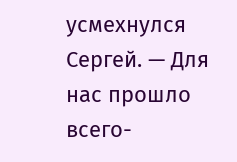усмехнулся Сергей. — Для нас прошло всего-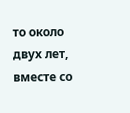то около двух лет, вместе со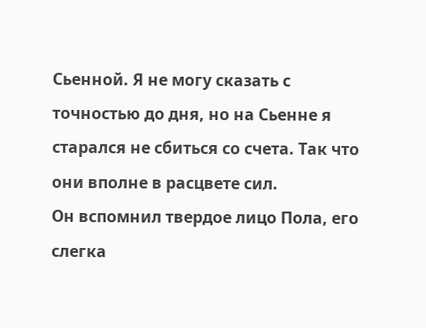Сьенной. Я не могу сказать с точностью до дня, но на Сьенне я старался не сбиться со счета. Так что они вполне в расцвете сил.
Он вспомнил твердое лицо Пола, его слегка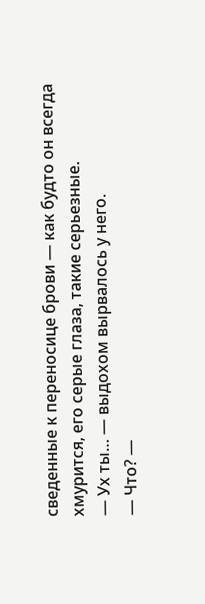сведенные к переносице брови — как будто он всегда хмурится, его серые глаза, такие серьезные.
— Ух ты… — выдохом вырвалось у него.
— Что? —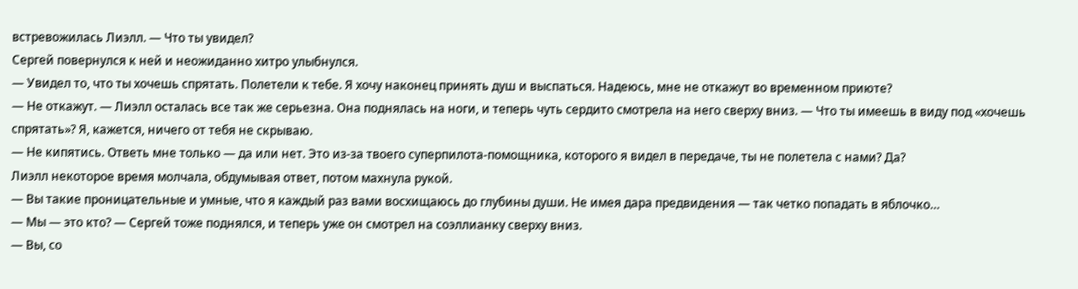встревожилась Лиэлл. — Что ты увидел?
Сергей повернулся к ней и неожиданно хитро улыбнулся.
— Увидел то, что ты хочешь спрятать. Полетели к тебе. Я хочу наконец принять душ и выспаться. Надеюсь, мне не откажут во временном приюте?
— Не откажут. — Лиэлл осталась все так же серьезна. Она поднялась на ноги, и теперь чуть сердито смотрела на него сверху вниз. — Что ты имеешь в виду под «хочешь спрятать»? Я, кажется, ничего от тебя не скрываю.
— Не кипятись. Ответь мне только — да или нет. Это из-за твоего суперпилота-помощника, которого я видел в передаче, ты не полетела с нами? Да?
Лиэлл некоторое время молчала, обдумывая ответ, потом махнула рукой.
— Вы такие проницательные и умные, что я каждый раз вами восхищаюсь до глубины души. Не имея дара предвидения — так четко попадать в яблочко…
— Мы — это кто? — Сергей тоже поднялся, и теперь уже он смотрел на соэллианку сверху вниз.
— Вы, со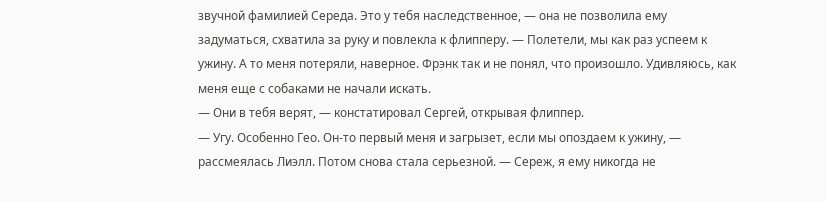звучной фамилией Середа. Это у тебя наследственное, — она не позволила ему задуматься, схватила за руку и повлекла к флипперу. — Полетели, мы как раз успеем к ужину. А то меня потеряли, наверное. Фрэнк так и не понял, что произошло. Удивляюсь, как меня еще с собаками не начали искать.
— Они в тебя верят, — констатировал Сергей, открывая флиппер.
— Угу. Особенно Гео. Он-то первый меня и загрызет, если мы опоздаем к ужину, — рассмеялась Лиэлл. Потом снова стала серьезной. — Сереж, я ему никогда не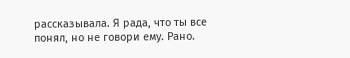рассказывала. Я рада, что ты все понял, но не говори ему. Рано.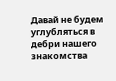Давай не будем углубляться в дебри нашего знакомства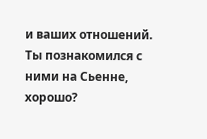и ваших отношений. Ты познакомился с ними на Сьенне, хорошо?